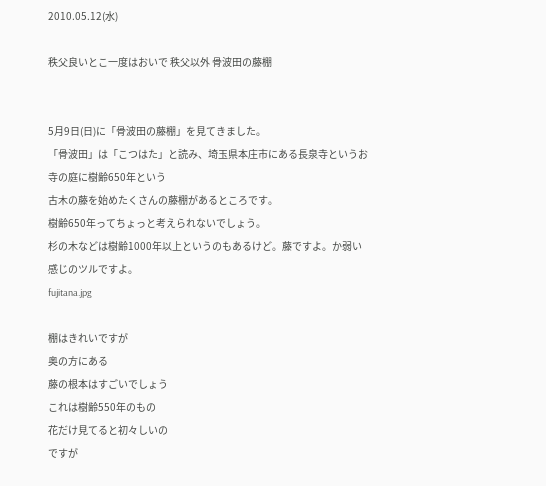2010.05.12(水)

秩父良いとこ一度はおいで 秩父以外 骨波田の藤棚


5月9日(日)に「骨波田の藤棚」を見てきました。
「骨波田」は「こつはた」と読み、埼玉県本庄市にある長泉寺というお寺の庭に樹齢650年という
古木の藤を始めたくさんの藤棚があるところです。
樹齢650年ってちょっと考えられないでしょう。
杉の木などは樹齢1000年以上というのもあるけど。藤ですよ。か弱い感じのツルですよ。
fujitana.jpg

棚はきれいですが
奥の方にある
藤の根本はすごいでしょう
これは樹齢550年のもの
花だけ見てると初々しいの
ですが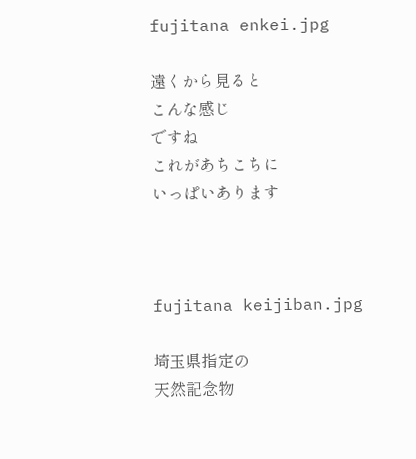fujitana enkei.jpg

遠くから見ると
こんな感じ
ですね
これがあちこちに
いっぱいあります



fujitana keijiban.jpg

埼玉県指定の
天然記念物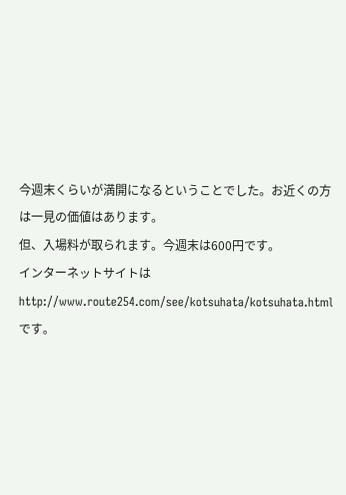今週末くらいが満開になるということでした。お近くの方は一見の価値はあります。
但、入場料が取られます。今週末は600円です。
インターネットサイトはhttp://www.route254.com/see/kotsuhata/kotsuhata.html です。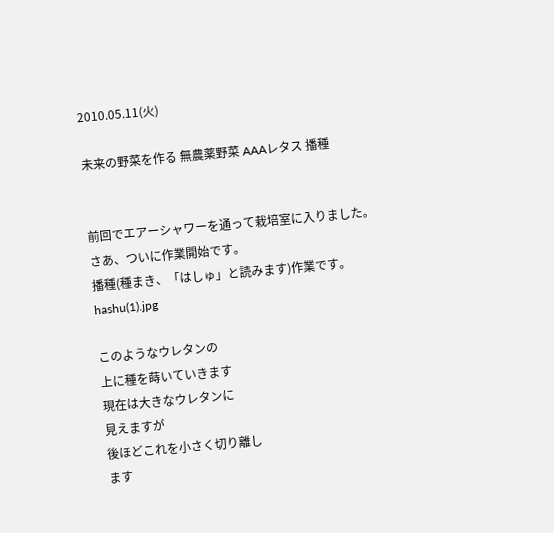2010.05.11(火)

未来の野菜を作る 無農薬野菜 AAAレタス 播種


前回でエアーシャワーを通って栽培室に入りました。
さあ、ついに作業開始です。
播種(種まき、「はしゅ」と読みます)作業です。
hashu(1).jpg

このようなウレタンの
上に種を蒔いていきます
現在は大きなウレタンに
見えますが
後ほどこれを小さく切り離し
ます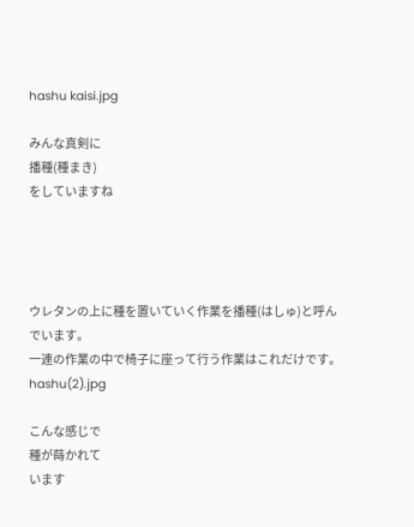hashu kaisi.jpg

みんな真剣に
播種(種まき)
をしていますね




ウレタンの上に種を置いていく作業を播種(はしゅ)と呼んでいます。
一連の作業の中で椅子に座って行う作業はこれだけです。
hashu(2).jpg

こんな感じで
種が蒔かれて
います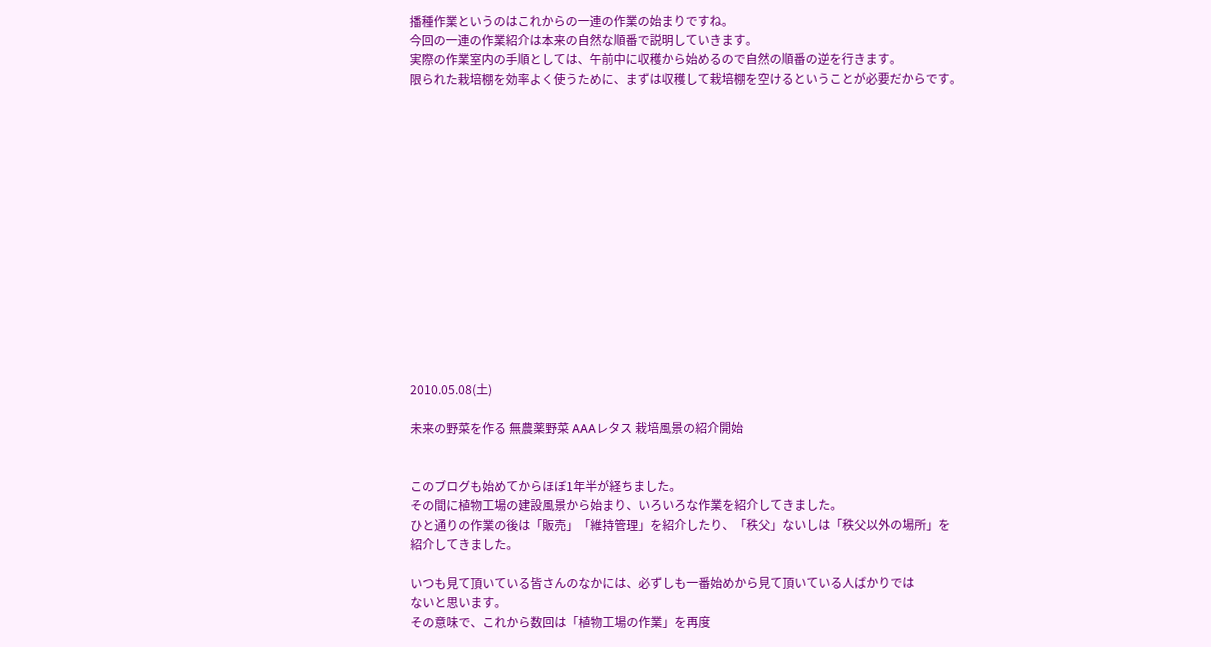播種作業というのはこれからの一連の作業の始まりですね。
今回の一連の作業紹介は本来の自然な順番で説明していきます。
実際の作業室内の手順としては、午前中に収穫から始めるので自然の順番の逆を行きます。
限られた栽培棚を効率よく使うために、まずは収穫して栽培棚を空けるということが必要だからです。















2010.05.08(土)

未来の野菜を作る 無農薬野菜 AAAレタス 栽培風景の紹介開始


このブログも始めてからほぼ1年半が経ちました。
その間に植物工場の建設風景から始まり、いろいろな作業を紹介してきました。
ひと通りの作業の後は「販売」「維持管理」を紹介したり、「秩父」ないしは「秩父以外の場所」を
紹介してきました。

いつも見て頂いている皆さんのなかには、必ずしも一番始めから見て頂いている人ばかりでは
ないと思います。
その意味で、これから数回は「植物工場の作業」を再度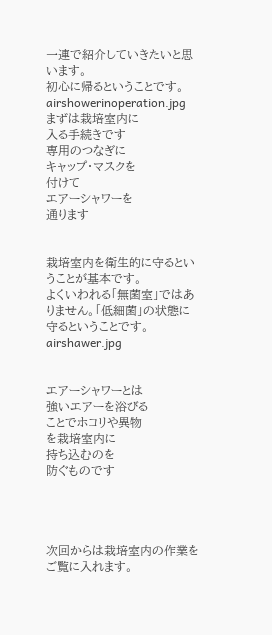一連で紹介していきたいと思います。
初心に帰るということです。
airshowerinoperation.jpg
まずは栽培室内に
入る手続きです
専用のつなぎに
キャップ・マスクを
付けて
エアーシャワーを
通ります


栽培室内を衛生的に守るということが基本です。
よくいわれる「無菌室」ではありません。「低細菌」の状態に守るということです。
airshawer.jpg


エアーシャワーとは
強いエアーを浴びる
ことでホコリや異物
を栽培室内に
持ち込むのを
防ぐものです




次回からは栽培室内の作業をご覧に入れます。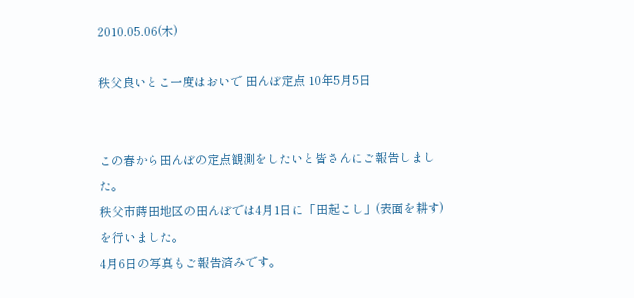2010.05.06(木)

秩父良いとこ一度はおいで 田んぼ定点 10年5月5日


この春から田んぼの定点観測をしたいと皆さんにご報告しました。
秩父市蒔田地区の田んぼでは4月1日に「田起こし」(表面を耕す)を行いました。
4月6日の写真もご報告済みです。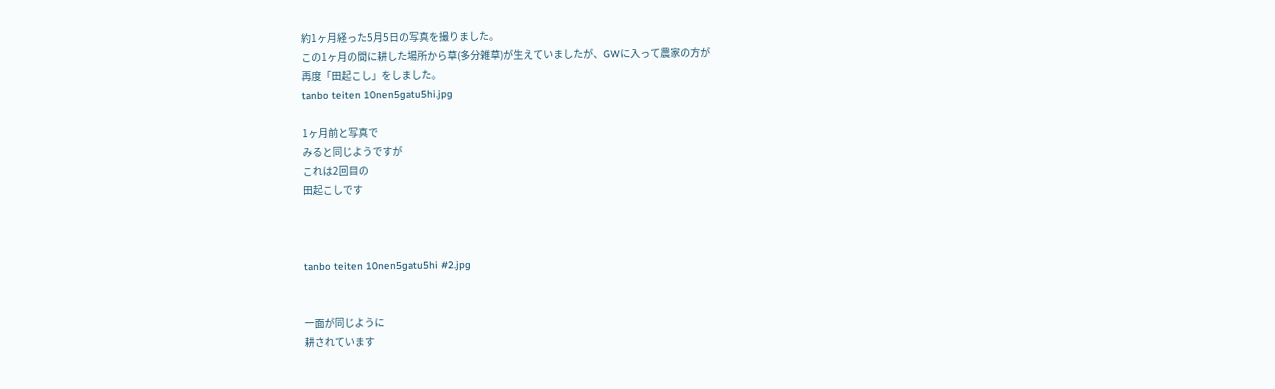約1ヶ月経った5月5日の写真を撮りました。
この1ヶ月の間に耕した場所から草(多分雑草)が生えていましたが、GWに入って農家の方が
再度「田起こし」をしました。
tanbo teiten 10nen5gatu5hi.jpg

1ヶ月前と写真で
みると同じようですが
これは2回目の
田起こしです



tanbo teiten 10nen5gatu5hi #2.jpg


一面が同じように
耕されています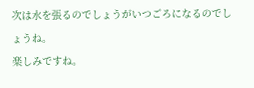次は水を張るのでしょうがいつごろになるのでしょうね。
楽しみですね。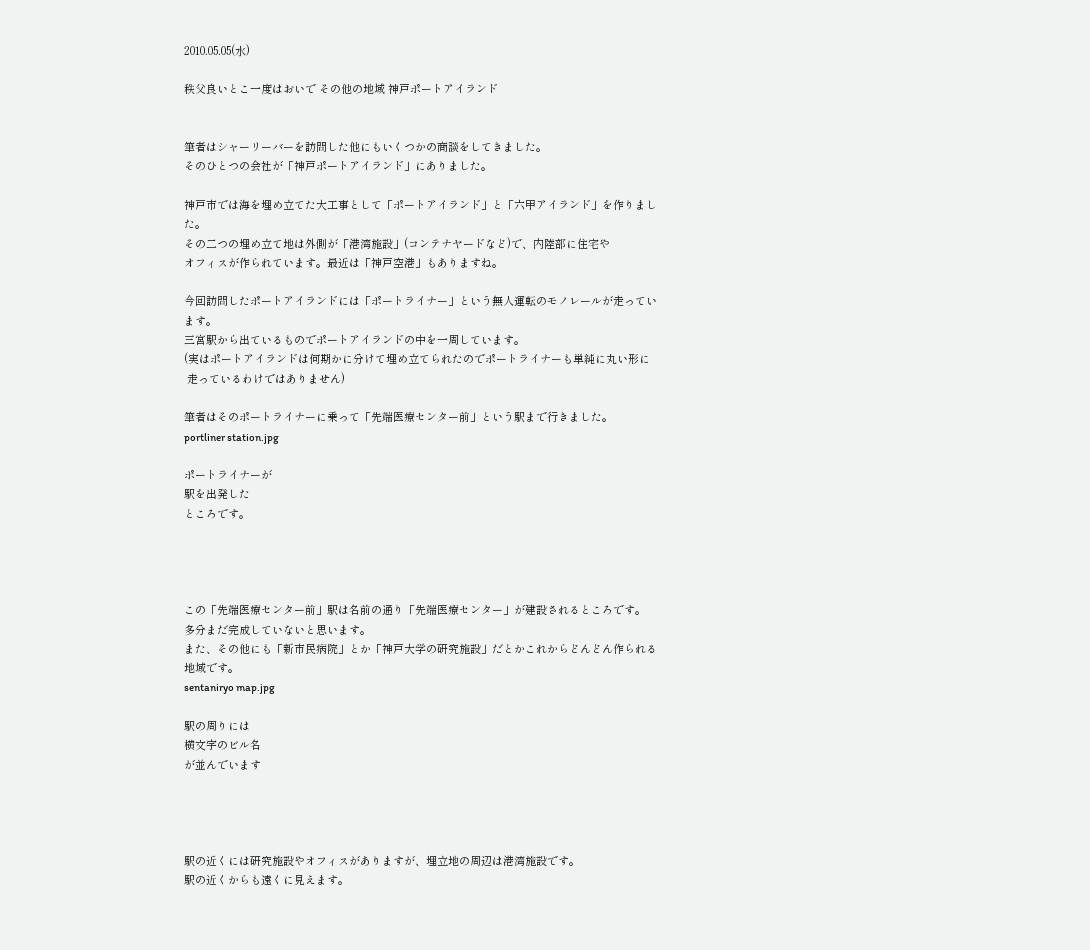2010.05.05(水)

秩父良いとこ一度はおいで その他の地域 神戸ポートアイランド


筆者はシャーリーバーを訪問した他にもいくつかの商談をしてきました。
そのひとつの会社が「神戸ポートアイランド」にありました。

神戸市では海を埋め立てた大工事として「ポートアイランド」と「六甲アイランド」を作りました。
その二つの埋め立て地は外側が「港湾施設」(コンテナヤードなど)で、内陸部に住宅や
オフィスが作られています。最近は「神戸空港」もありますね。

今回訪問したポートアイランドには「ポートライナー」という無人運転のモノレールが走っています。
三宮駅から出ているものでポートアイランドの中を一周しています。
(実はポートアイランドは何期かに分けて埋め立てられたのでポートライナーも単純に丸い形に
 走っているわけではありません)

筆者はそのポートライナーに乗って「先端医療センター前」という駅まで行きました。
portliner station.jpg

ポートライナーが
駅を出発した
ところです。




この「先端医療センター前」駅は名前の通り「先端医療センター」が建設されるところです。
多分まだ完成していないと思います。
また、その他にも「新市民病院」とか「神戸大学の研究施設」だとかこれからどんどん作られる
地域です。
sentaniryo map.jpg

駅の周りには
横文字のビル名
が並んでいます




駅の近くには研究施設やオフィスがありますが、埋立地の周辺は港湾施設です。
駅の近くからも遠くに見えます。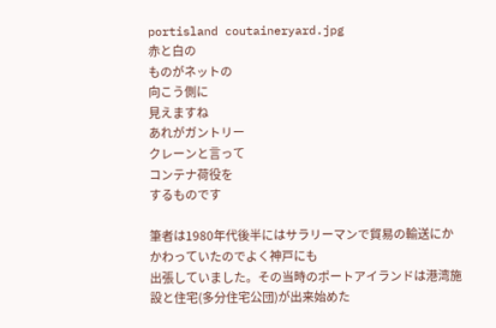portisland coutaineryard.jpg
赤と白の
ものがネットの
向こう側に
見えますね
あれがガントリー
クレーンと言って
コンテナ荷役を
するものです

筆者は1980年代後半にはサラリーマンで貿易の輸送にかかわっていたのでよく神戸にも
出張していました。その当時のポートアイランドは港湾施設と住宅(多分住宅公団)が出来始めた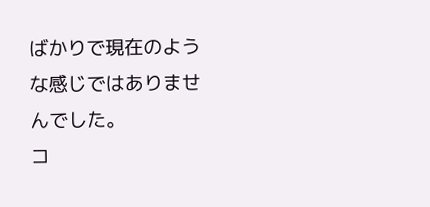ばかりで現在のような感じではありませんでした。
コ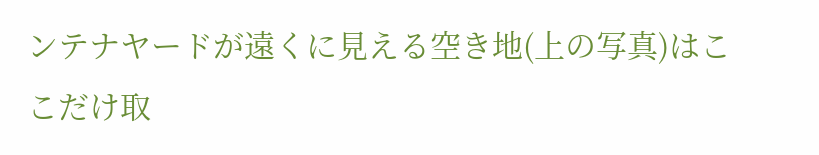ンテナヤードが遠くに見える空き地(上の写真)はここだけ取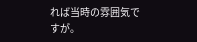れば当時の雰囲気ですが。